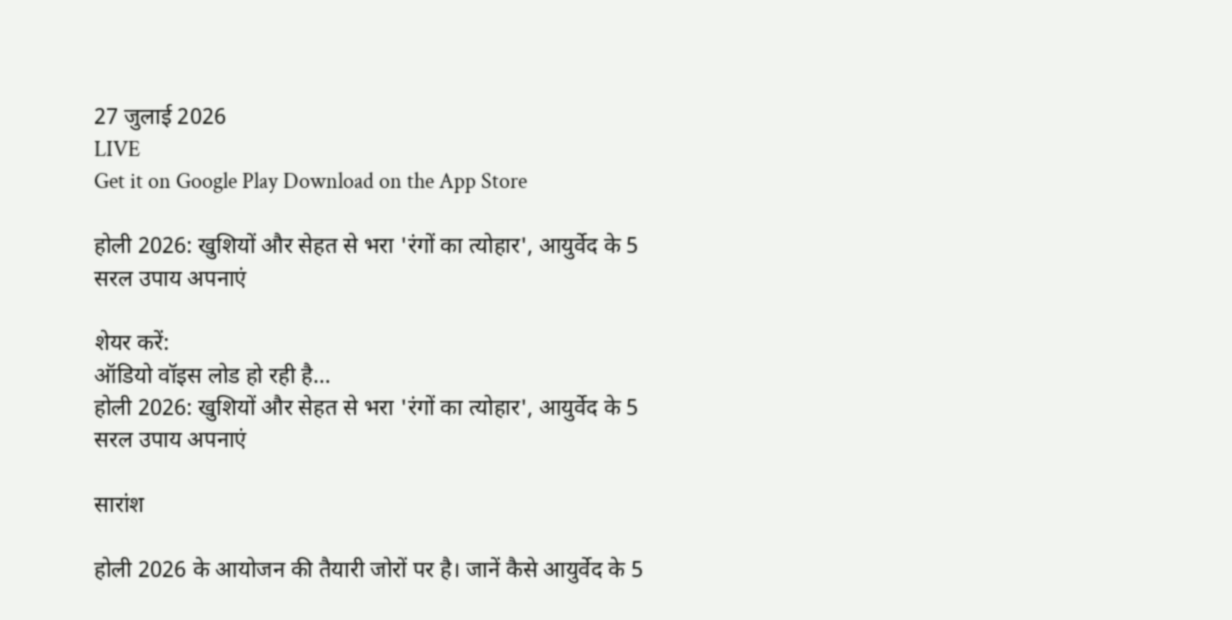27 जुलाई 2026
LIVE
Get it on Google Play Download on the App Store

होली 2026: खुशियों और सेहत से भरा 'रंगों का त्योहार', आयुर्वेद के 5 सरल उपाय अपनाएं

शेयर करें:
ऑडियो वॉइस लोड हो रही है…
होली 2026: खुशियों और सेहत से भरा 'रंगों का त्योहार', आयुर्वेद के 5 सरल उपाय अपनाएं

सारांश

होली 2026 के आयोजन की तैयारी जोरों पर है। जानें कैसे आयुर्वेद के 5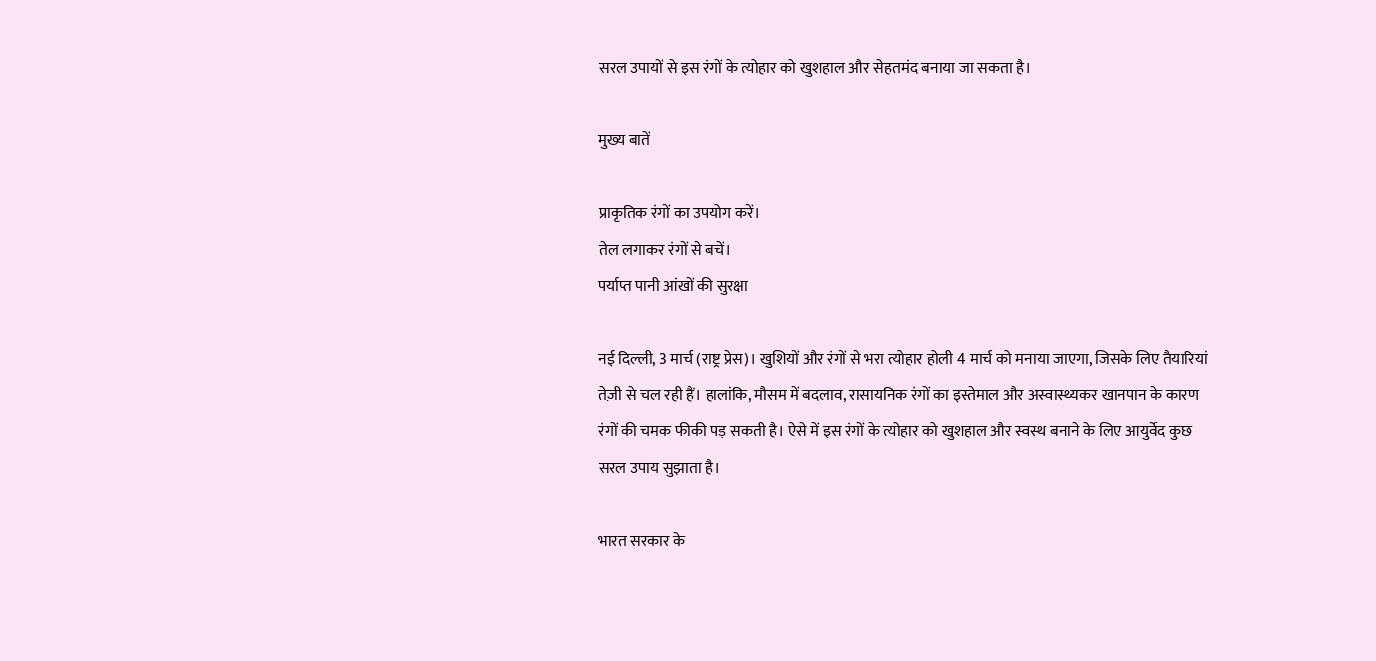सरल उपायों से इस रंगों के त्योहार को खुशहाल और सेहतमंद बनाया जा सकता है।

मुख्य बातें

प्राकृतिक रंगों का उपयोग करें।
तेल लगाकर रंगों से बचें।
पर्याप्त पानी आंखों की सुरक्षा

नई दिल्ली, 3 मार्च (राष्ट्र प्रेस)। खुशियों और रंगों से भरा त्योहार होली 4 मार्च को मनाया जाएगा, जिसके लिए तैयारियां तेज़ी से चल रही हैं। हालांकि, मौसम में बदलाव, रासायनिक रंगों का इस्तेमाल और अस्वास्थ्यकर खानपान के कारण रंगों की चमक फीकी पड़ सकती है। ऐसे में इस रंगों के त्योहार को खुशहाल और स्वस्थ बनाने के लिए आयुर्वेद कुछ सरल उपाय सुझाता है।

भारत सरकार के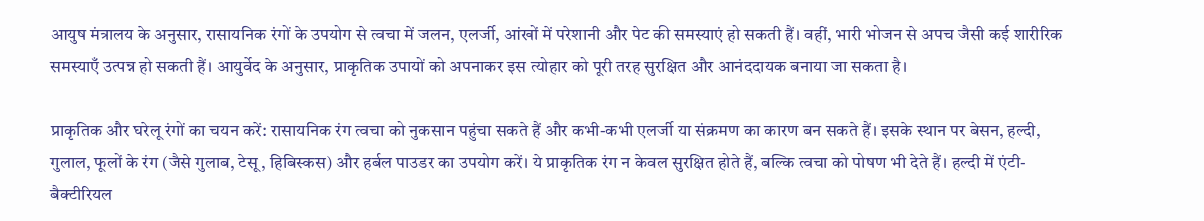आयुष मंत्रालय के अनुसार, रासायनिक रंगों के उपयोग से त्वचा में जलन, एलर्जी, आंखों में परेशानी और पेट की समस्याएं हो सकती हैं। वहीं, भारी भोजन से अपच जैसी कई शारीरिक समस्याएँ उत्पन्न हो सकती हैं। आयुर्वेद के अनुसार, प्राकृतिक उपायों को अपनाकर इस त्योहार को पूरी तरह सुरक्षित और आनंददायक बनाया जा सकता है।

प्राकृतिक और घरेलू रंगों का चयन करें: रासायनिक रंग त्वचा को नुकसान पहुंचा सकते हैं और कभी-कभी एलर्जी या संक्रमण का कारण बन सकते हैं। इसके स्थान पर बेसन, हल्दी, गुलाल, फूलों के रंग (जैसे गुलाब, टेसू, हिबिस्कस) और हर्बल पाउडर का उपयोग करें। ये प्राकृतिक रंग न केवल सुरक्षित होते हैं, बल्कि त्वचा को पोषण भी देते हैं। हल्दी में एंटी-बैक्टीरियल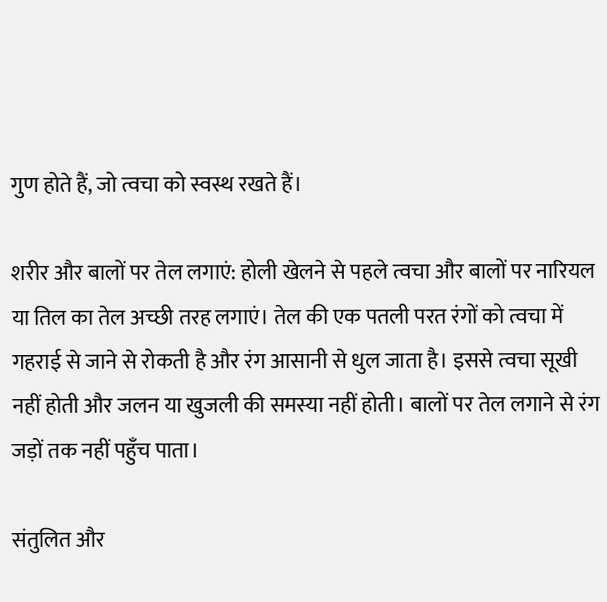गुण होते हैं, जो त्वचा को स्वस्थ रखते हैं।

शरीर और बालों पर तेल लगाएं: होली खेलने से पहले त्वचा और बालों पर नारियल या तिल का तेल अच्छी तरह लगाएं। तेल की एक पतली परत रंगों को त्वचा में गहराई से जाने से रोकती है और रंग आसानी से धुल जाता है। इससे त्वचा सूखी नहीं होती और जलन या खुजली की समस्या नहीं होती। बालों पर तेल लगाने से रंग जड़ों तक नहीं पहुँच पाता।

संतुलित और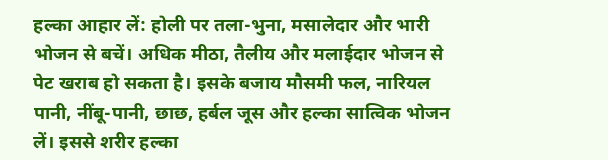हल्का आहार लें: होली पर तला-भुना, मसालेदार और भारी भोजन से बचें। अधिक मीठा, तैलीय और मलाईदार भोजन से पेट खराब हो सकता है। इसके बजाय मौसमी फल, नारियल पानी, नींबू-पानी, छाछ, हर्बल जूस और हल्का सात्विक भोजन लें। इससे शरीर हल्का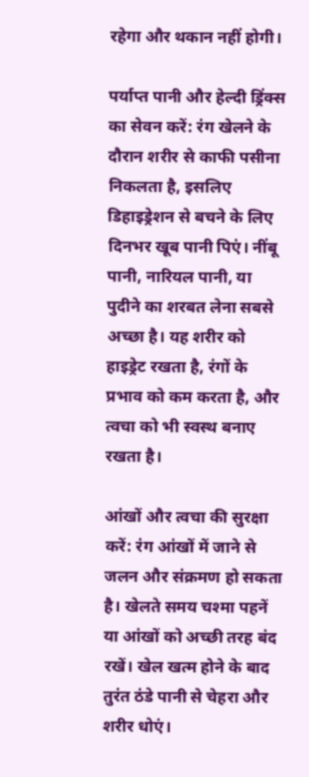रहेगा और थकान नहीं होगी।

पर्याप्त पानी और हेल्दी ड्रिंक्स का सेवन करें: रंग खेलने के दौरान शरीर से काफी पसीना निकलता है, इसलिए डिहाइड्रेशन से बचने के लिए दिनभर खूब पानी पिएं। नींबू पानी, नारियल पानी, या पुदीने का शरबत लेना सबसे अच्छा है। यह शरीर को हाइड्रेट रखता है, रंगों के प्रभाव को कम करता है, और त्वचा को भी स्वस्थ बनाए रखता है।

आंखों और त्वचा की सुरक्षा करें: रंग आंखों में जाने से जलन और संक्रमण हो सकता है। खेलते समय चश्मा पहनें या आंखों को अच्छी तरह बंद रखें। खेल खत्म होने के बाद तुरंत ठंडे पानी से चेहरा और शरीर धोएं।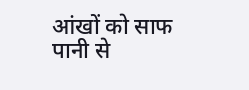आंखों को साफ पानी से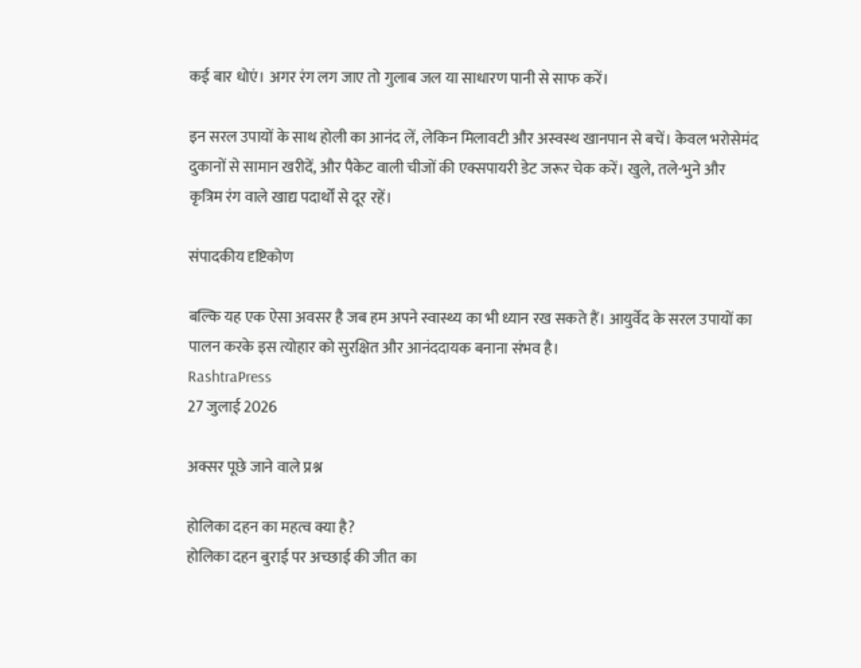कई बार धोएं। अगर रंग लग जाए तो गुलाब जल या साधारण पानी से साफ करें।

इन सरल उपायों के साथ होली का आनंद लें, लेकिन मिलावटी और अस्वस्थ खानपान से बचें। केवल भरोसेमंद दुकानों से सामान खरीदें, और पैकेट वाली चीजों की एक्सपायरी डेट जरूर चेक करें। खुले, तले-भुने और कृत्रिम रंग वाले खाद्य पदार्थों से दूर रहें।

संपादकीय दृष्टिकोण

बल्कि यह एक ऐसा अवसर है जब हम अपने स्वास्थ्य का भी ध्यान रख सकते हैं। आयुर्वेद के सरल उपायों का पालन करके इस त्योहार को सुरक्षित और आनंददायक बनाना संभव है।
RashtraPress
27 जुलाई 2026

अक्सर पूछे जाने वाले प्रश्न

होलिका दहन का महत्व क्या है?
होलिका दहन बुराई पर अच्छाई की जीत का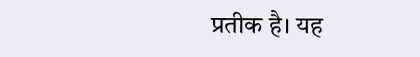प्रतीक है। यह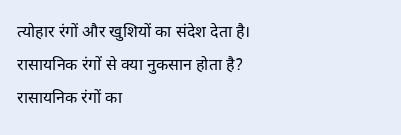त्योहार रंगों और खुशियों का संदेश देता है।
रासायनिक रंगों से क्या नुकसान होता है?
रासायनिक रंगों का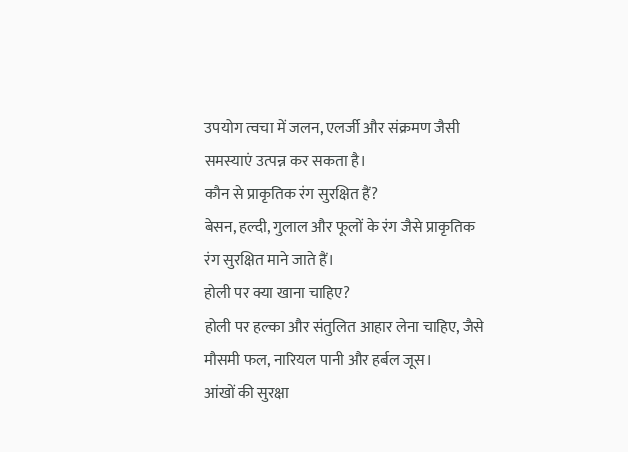उपयोग त्वचा में जलन, एलर्जी और संक्रमण जैसी समस्याएं उत्पन्न कर सकता है।
कौन से प्राकृतिक रंग सुरक्षित हैं?
बेसन, हल्दी, गुलाल और फूलों के रंग जैसे प्राकृतिक रंग सुरक्षित माने जाते हैं।
होली पर क्या खाना चाहिए?
होली पर हल्का और संतुलित आहार लेना चाहिए, जैसे मौसमी फल, नारियल पानी और हर्बल जूस।
आंखों की सुरक्षा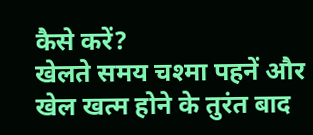कैसे करें?
खेलते समय चश्मा पहनें और खेल खत्म होने के तुरंत बाद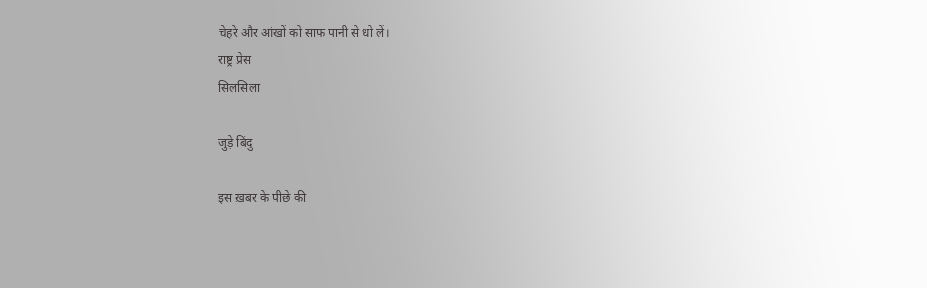चेहरे और आंखों को साफ पानी से धो लें।
राष्ट्र प्रेस
सिलसिला

जुड़े बिंदु

इस ख़बर के पीछे की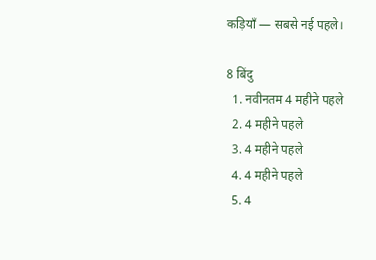कड़ियाँ — सबसे नई पहले।

8 बिंदु
  1. नवीनतम 4 महीने पहले
  2. 4 महीने पहले
  3. 4 महीने पहले
  4. 4 महीने पहले
  5. 4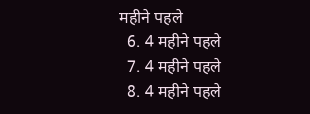महीने पहले
  6. 4 महीने पहले
  7. 4 महीने पहले
  8. 4 महीने पहले